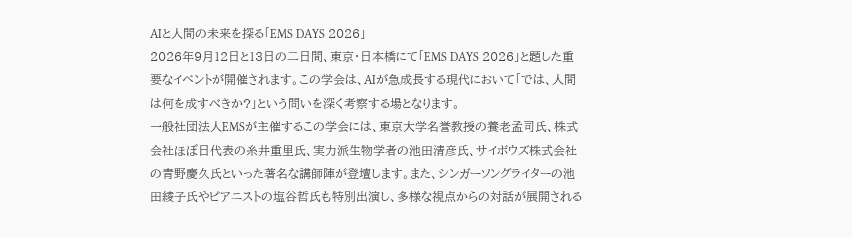AIと人間の未来を探る「EMS DAYS 2026」
2026年9月12日と13日の二日間、東京・日本橋にて「EMS DAYS 2026」と題した重要なイベントが開催されます。この学会は、AIが急成長する現代において「では、人間は何を成すべきか?」という問いを深く考察する場となります。
一般社団法人EMSが主催するこの学会には、東京大学名誉教授の養老孟司氏、株式会社ほぼ日代表の糸井重里氏、実力派生物学者の池田清彦氏、サイボウズ株式会社の青野慶久氏といった著名な講師陣が登壇します。また、シンガーソングライターの池田綾子氏やピアニストの塩谷哲氏も特別出演し、多様な視点からの対話が展開される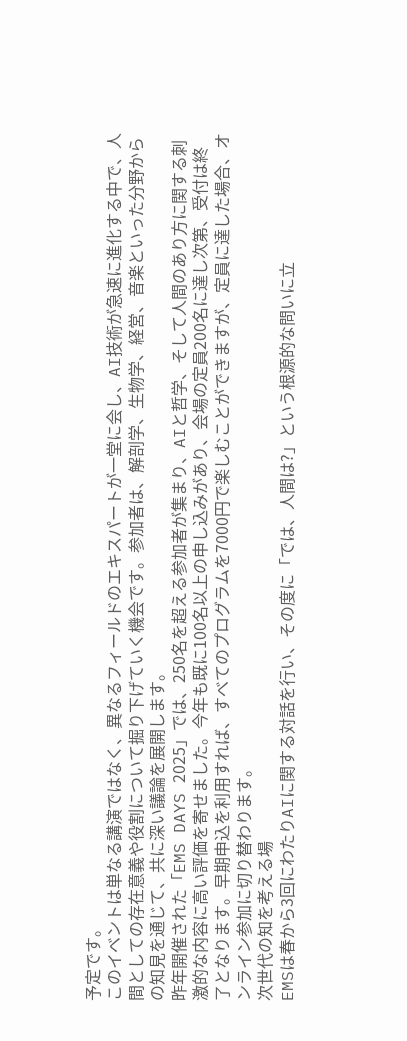予定です。
このイベントは単なる講演ではなく、異なるフィールドのエキスパートが一堂に会し、AI技術が急速に進化する中で、人間としての存在意義や役割について掘り下げていく機会です。参加者は、解剖学、生物学、経営、音楽といった分野からの知見を通じて、共に深い議論を展開します。
昨年開催された「EMS DAYS 2025」では、250名を超える参加者が集まり、AIと哲学、そして人間のあり方に関する刺激的な内容に高い評価を寄せました。今年も既に100名以上の申し込みがあり、会場の定員200名に達し次第、受付は終了となります。早期申込を利用すれば、すべてのプログラムを7000円で楽しむことができますが、定員に達した場合、オンライン参加に切り替わります。
次世代の知を考える場
EMSは春から3回にわたりAIに関する対話を行い、その度に「では、人間は?」という根源的な問いに立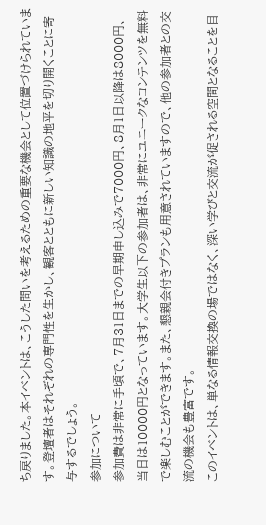ち戻りました。本イベントは、こうした問いを考えるための重要な機会として位置づけられています。登壇者はそれぞれの専門性を生かし、観客とともに新しい知識の地平を切り開くことに寄与するでしょう。
参加について
参加費は非常に手頃で、7月31日までの早期申し込みで7000円、8月1日以降は8000円、当日は10000円となっています。大学生以下の参加者は、非常にユニークなコンテンツを無料で楽しむことができます。また、懇親会付きプランも用意されていますので、他の参加者との交流の機会も豊富です。
このイベントは、単なる情報交換の場ではなく、深い学びと交流が促される空間となることを目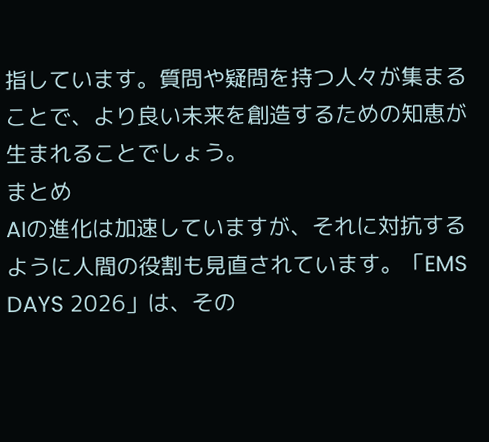指しています。質問や疑問を持つ人々が集まることで、より良い未来を創造するための知恵が生まれることでしょう。
まとめ
AIの進化は加速していますが、それに対抗するように人間の役割も見直されています。「EMS DAYS 2026」は、その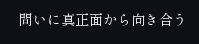問いに真正面から向き合う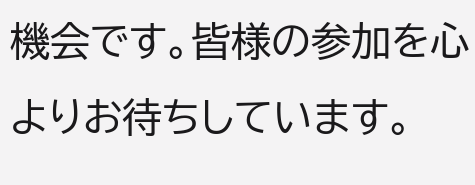機会です。皆様の参加を心よりお待ちしています。